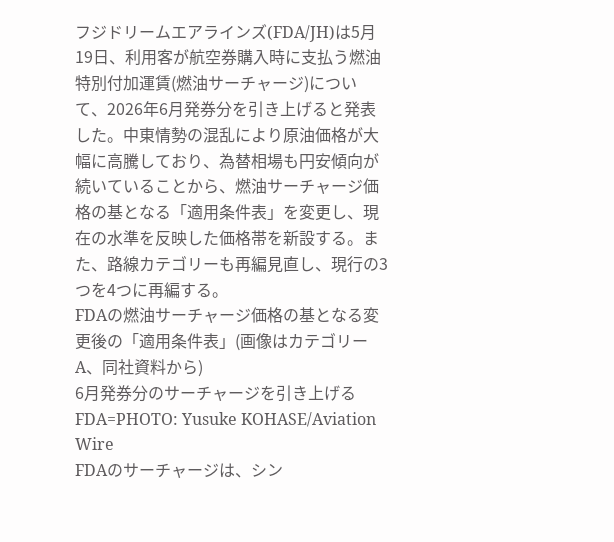フジドリームエアラインズ(FDA/JH)は5月19日、利用客が航空券購入時に支払う燃油特別付加運賃(燃油サーチャージ)について、2026年6月発券分を引き上げると発表した。中東情勢の混乱により原油価格が大幅に高騰しており、為替相場も円安傾向が続いていることから、燃油サーチャージ価格の基となる「適用条件表」を変更し、現在の水準を反映した価格帯を新設する。また、路線カテゴリーも再編見直し、現行の3つを4つに再編する。
FDAの燃油サーチャージ価格の基となる変更後の「適用条件表」(画像はカテゴリーA、同社資料から)
6月発券分のサーチャージを引き上げるFDA=PHOTO: Yusuke KOHASE/Aviation Wire
FDAのサーチャージは、シン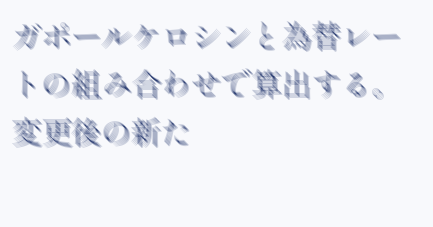ガポールケロシンと為替レートの組み合わせで算出する。変更後の新た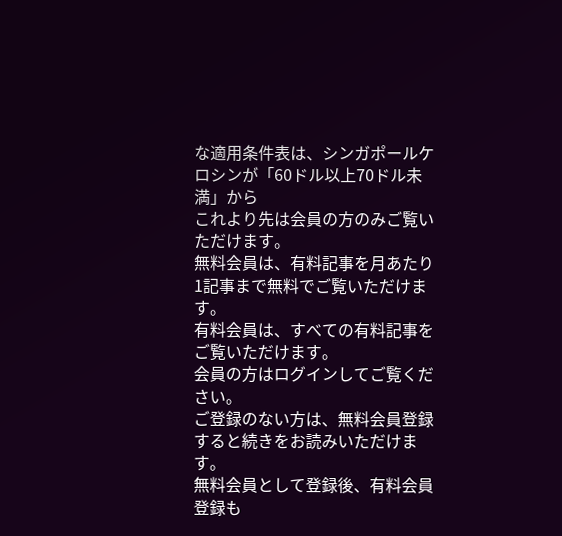な適用条件表は、シンガポールケロシンが「60ドル以上70ドル未満」から
これより先は会員の方のみご覧いただけます。
無料会員は、有料記事を月あたり1記事まで無料でご覧いただけます。
有料会員は、すべての有料記事をご覧いただけます。
会員の方はログインしてご覧ください。
ご登録のない方は、無料会員登録すると続きをお読みいただけます。
無料会員として登録後、有料会員登録も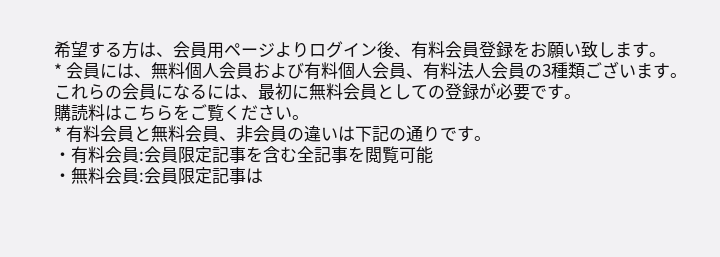希望する方は、会員用ページよりログイン後、有料会員登録をお願い致します。
* 会員には、無料個人会員および有料個人会員、有料法人会員の3種類ございます。
これらの会員になるには、最初に無料会員としての登録が必要です。
購読料はこちらをご覧ください。
* 有料会員と無料会員、非会員の違いは下記の通りです。
・有料会員:会員限定記事を含む全記事を閲覧可能
・無料会員:会員限定記事は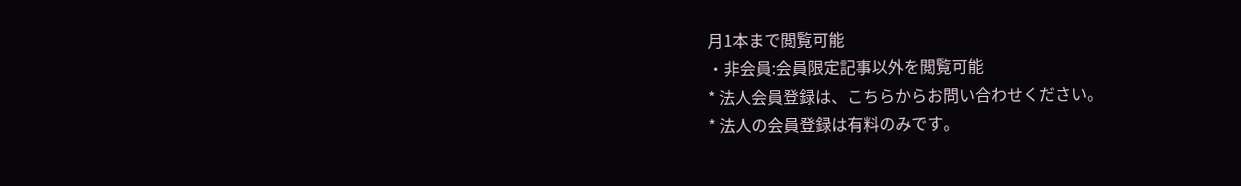月1本まで閲覧可能
・非会員:会員限定記事以外を閲覧可能
* 法人会員登録は、こちらからお問い合わせください。
* 法人の会員登録は有料のみです。